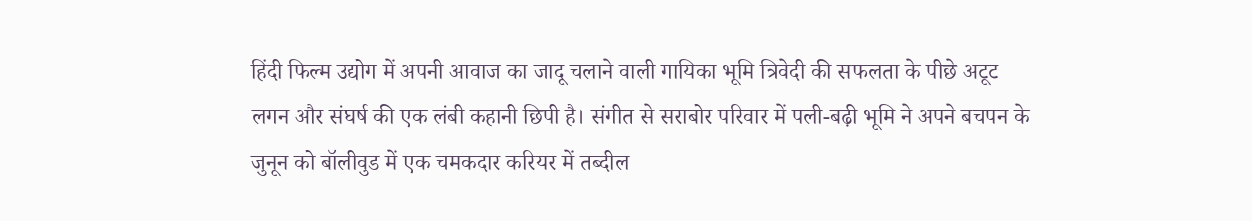हिंदी फिल्म उद्योग में अपनी आवाज का जादू चलाने वाली गायिका भूमि त्रिवेदी की सफलता के पीछे अटूट लगन और संघर्ष की एक लंबी कहानी छिपी है। संगीत से सराबोर परिवार में पली-बढ़ी भूमि ने अपने बचपन के जुनून को बॉलीवुड में एक चमकदार करियर में तब्दील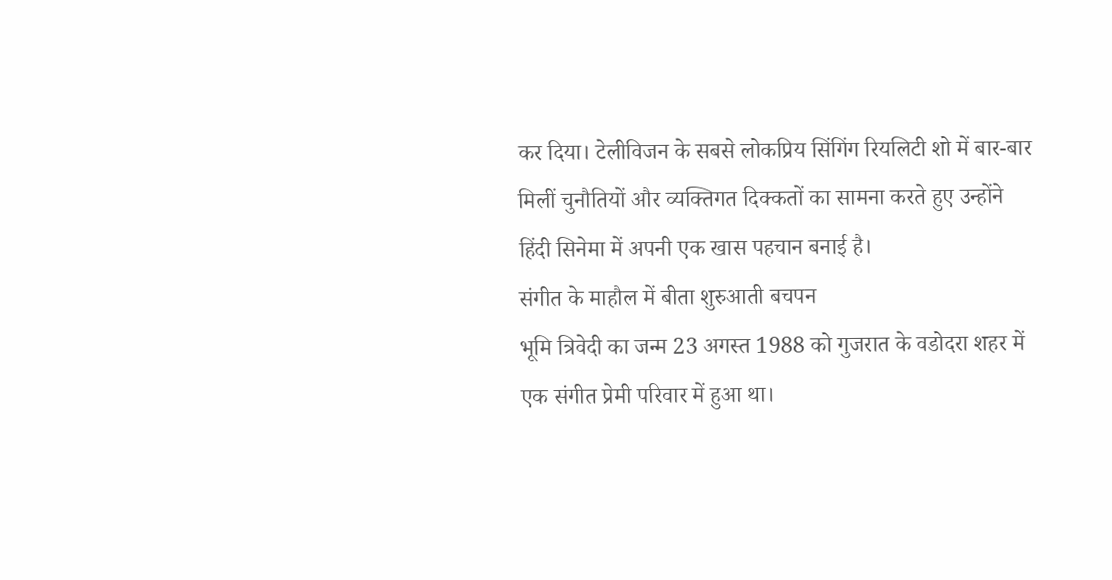कर दिया। टेलीविजन के सबसे लोकप्रिय सिंगिंग रियलिटी शो में बार-बार मिलीं चुनौतियों और व्यक्तिगत दिक्कतों का सामना करते हुए उन्होंने हिंदी सिनेमा में अपनी एक खास पहचान बनाई है।
संगीत के माहौल में बीता शुरुआती बचपन
भूमि त्रिवेदी का जन्म 23 अगस्त 1988 को गुजरात के वडोदरा शहर में एक संगीत प्रेमी परिवार में हुआ था।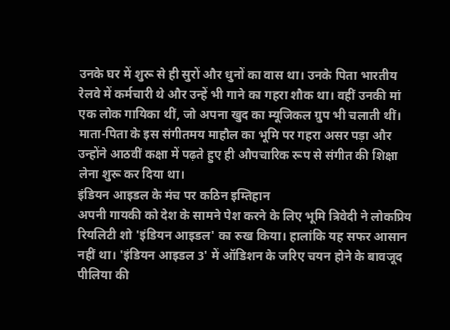उनके घर में शुरू से ही सुरों और धुनों का वास था। उनके पिता भारतीय रेलवे में कर्मचारी थे और उन्हें भी गाने का गहरा शौक था। वहीं उनकी मां एक लोक गायिका थीं, जो अपना खुद का म्यूजिकल ग्रुप भी चलाती थीं। माता-पिता के इस संगीतमय माहौल का भूमि पर गहरा असर पड़ा और उन्होंने आठवीं कक्षा में पढ़ते हुए ही औपचारिक रूप से संगीत की शिक्षा लेना शुरू कर दिया था।
इंडियन आइडल के मंच पर कठिन इम्तिहान
अपनी गायकी को देश के सामने पेश करने के लिए भूमि त्रिवेदी ने लोकप्रिय रियलिटी शो 'इंडियन आइडल' का रुख किया। हालांकि यह सफर आसान नहीं था। 'इंडियन आइडल 3' में ऑडिशन के जरिए चयन होने के बावजूद पीलिया की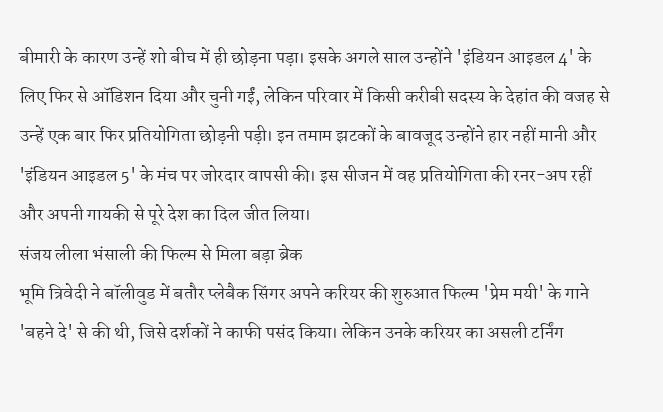बीमारी के कारण उन्हें शो बीच में ही छोड़ना पड़ा। इसके अगले साल उन्होंने 'इंडियन आइडल 4' के लिए फिर से ऑडिशन दिया और चुनी गईं, लेकिन परिवार में किसी करीबी सदस्य के देहांत की वजह से उन्हें एक बार फिर प्रतियोगिता छोड़नी पड़ी। इन तमाम झटकों के बावजूद उन्होंने हार नहीं मानी और 'इंडियन आइडल 5' के मंच पर जोरदार वापसी की। इस सीजन में वह प्रतियोगिता की रनर-अप रहीं और अपनी गायकी से पूरे देश का दिल जीत लिया।
संजय लीला भंसाली की फिल्म से मिला बड़ा ब्रेक
भूमि त्रिवेदी ने बॉलीवुड में बतौर प्लेबैक सिंगर अपने करियर की शुरुआत फिल्म 'प्रेम मयी' के गाने 'बहने दे' से की थी, जिसे दर्शकों ने काफी पसंद किया। लेकिन उनके करियर का असली टर्निंग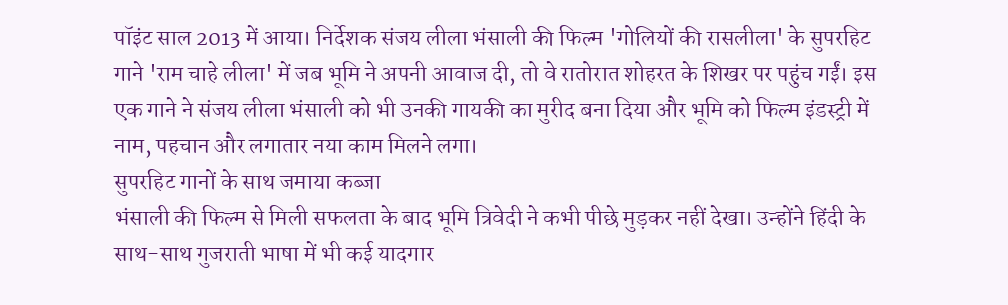पॉइंट साल 2013 में आया। निर्देशक संजय लीला भंसाली की फिल्म 'गोलियों की रासलीला' के सुपरहिट गाने 'राम चाहे लीला' में जब भूमि ने अपनी आवाज दी, तो वे रातोरात शोहरत के शिखर पर पहुंच गईं। इस एक गाने ने संजय लीला भंसाली को भी उनकी गायकी का मुरीद बना दिया और भूमि को फिल्म इंडस्ट्री में नाम, पहचान और लगातार नया काम मिलने लगा।
सुपरहिट गानों के साथ जमाया कब्जा
भंसाली की फिल्म से मिली सफलता के बाद भूमि त्रिवेदी ने कभी पीछे मुड़कर नहीं देखा। उन्होंने हिंदी के साथ-साथ गुजराती भाषा में भी कई यादगार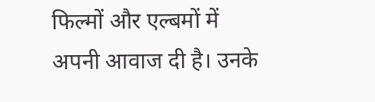फिल्मों और एल्बमों में अपनी आवाज दी है। उनके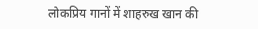लोकप्रिय गानों में शाहरुख खान की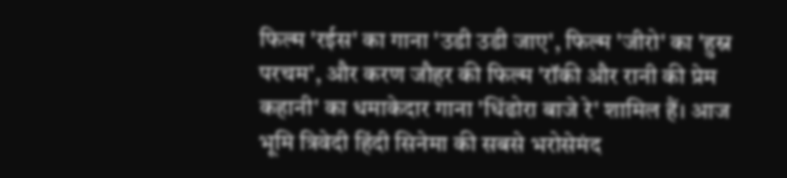फिल्म 'रईस' का गाना 'उडी उडी जाए', फिल्म 'जीरो' का 'हुस्न परचम', और करण जौहर की फिल्म 'रॉकी और रानी की प्रेम कहानी' का धमाकेदार गाना 'धिंढोरा बाजे रे' शामिल हैं। आज भूमि त्रिवेदी हिंदी सिनेमा की सबसे भरोसेमंद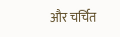और चर्चित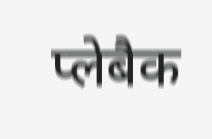प्लेबैक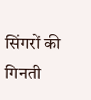सिंगरों की गिनती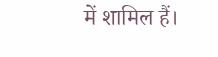में शामिल हैं।